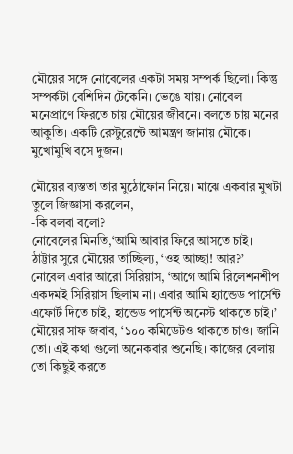মৌয়ের সঙ্গে নোবেলের একটা সময় সম্পর্ক ছিলো। কিন্তু সম্পর্কটা বেশিদিন টেকেনি। ভেঙে যায়। নোবেল মনেপ্রাণে ফিরতে চায় মৌয়ের জীবনে। বলতে চায় মনের আকুতি। একটি রেস্টুরেন্টে আমন্ত্রণ জানায় মৌকে। মুখোমুখি বসে দুজন।

মৌয়ের ব্যস্ততা তার মুঠোফোন নিয়ে। মাঝে একবার মুখটা তুলে জিজ্ঞাসা করলেন,
-কি বলবা বলো?
নোবেলের মিনতি,‘আমি আবার ফিরে আসতে চাই।
ঠাট্টার সুরে মৌয়ের তাচ্ছিল্য, ‘ওহ আচ্ছা! আর?’
নোবেল এবার আরো সিরিয়াস, ‘আগে আমি রিলেশনশীপ একদমই সিরিয়াস ছিলাম না। এবার আমি হ্যান্ডেড পার্সেন্ট এফোর্ট দিতে চাই, হান্ডেড পার্সেন্ট অনেস্ট থাকতে চাই।’
মৌয়ের সাফ জবাব, ‘১০০ কমিডেটও থাকতে চাও। জানি তো। এই কথা গুলো অনেকবার শুনেছি। কাজের বেলায় তো কিছুই করতে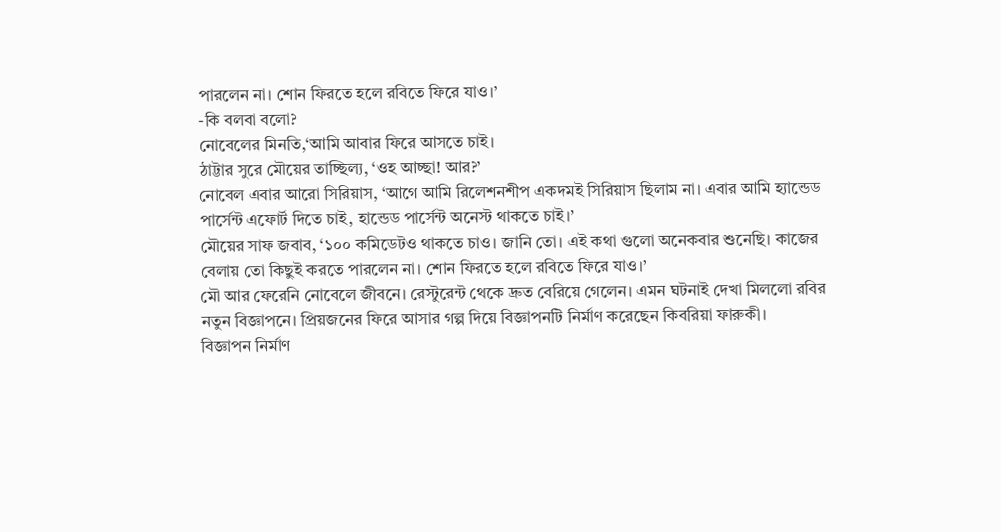পারলেন না। শোন ফিরতে হলে রবিতে ফিরে যাও।’
-কি বলবা বলো?
নোবেলের মিনতি,‘আমি আবার ফিরে আসতে চাই।
ঠাট্টার সুরে মৌয়ের তাচ্ছিল্য, ‘ওহ আচ্ছা! আর?’
নোবেল এবার আরো সিরিয়াস, ‘আগে আমি রিলেশনশীপ একদমই সিরিয়াস ছিলাম না। এবার আমি হ্যান্ডেড পার্সেন্ট এফোর্ট দিতে চাই, হান্ডেড পার্সেন্ট অনেস্ট থাকতে চাই।’
মৌয়ের সাফ জবাব, ‘১০০ কমিডেটও থাকতে চাও। জানি তো। এই কথা গুলো অনেকবার শুনেছি। কাজের বেলায় তো কিছুই করতে পারলেন না। শোন ফিরতে হলে রবিতে ফিরে যাও।’
মৌ আর ফেরেনি নোবেলে জীবনে। রেস্টুরেন্ট থেকে দ্রুত বেরিয়ে গেলেন। এমন ঘটনাই দেখা মিললো রবির নতুন বিজ্ঞাপনে। প্রিয়জনের ফিরে আসার গল্প দিয়ে বিজ্ঞাপনটি নির্মাণ করেছেন কিবরিয়া ফারুকী।
বিজ্ঞাপন নির্মাণ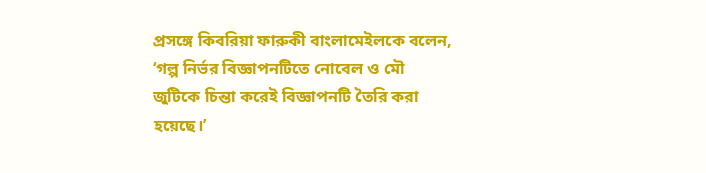প্রসঙ্গে কিবরিয়া ফারুকী বাংলামেইলকে বলেন, ‘গল্প নির্ভর বিজ্ঞাপনটিতে নোবেল ও মৌ জুটিকে চিন্তা করেই বিজ্ঞাপনটি তৈরি করা হয়েছে।’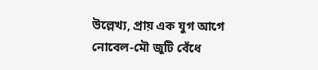উল্লেখ্য, প্রায় এক যুগ আগে নোবেল-মৌ জুটি বেঁধে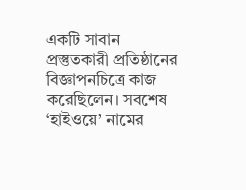একটি সাবান প্রস্তুতকারী প্রতিষ্ঠানের বিজ্ঞাপনচিত্রে কাজ করেছিলেন। সবশেষ ‘হাইওয়ে’ নামের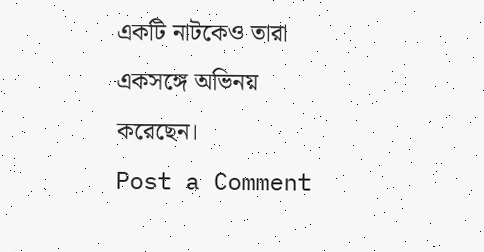একটি নাটকেও তারা একসঙ্গে অভিনয় করেছেন।
Post a Comment